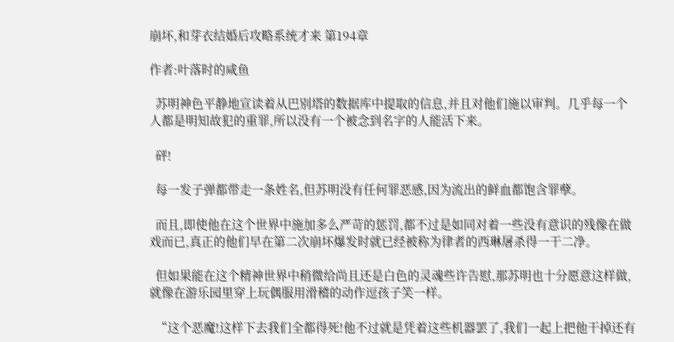崩坏,和芽衣结婚后攻略系统才来 第194章

作者:叶落时的咸鱼

  苏明神色平静地宣读着从巴别塔的数据库中提取的信息,并且对他们施以审判。几乎每一个人都是明知故犯的重罪,所以没有一个被念到名字的人能活下来。

  砰!

  每一发子弹都带走一条姓名,但苏明没有任何罪恶感,因为流出的鲜血都饱含罪孽。

  而且,即使他在这个世界中施加多么严苛的惩罚,都不过是如同对着一些没有意识的残像在做戏而已,真正的他们早在第二次崩坏爆发时就已经被称为律者的西琳屠杀得一干二净。

  但如果能在这个精神世界中稍微给尚且还是白色的灵魂些许告慰,那苏明也十分愿意这样做,就像在游乐园里穿上玩偶服用滑稽的动作逗孩子笑一样。

  “这个恶魔!这样下去我们全都得死!他不过就是凭着这些机器罢了,我们一起上把他干掉还有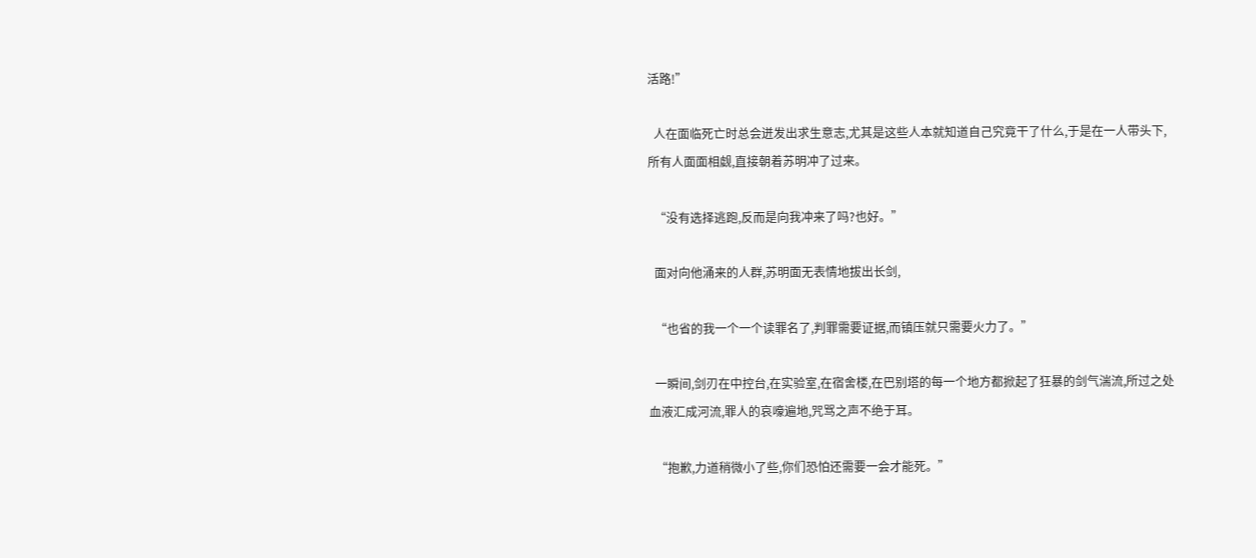活路!”

  人在面临死亡时总会迸发出求生意志,尤其是这些人本就知道自己究竟干了什么,于是在一人带头下,所有人面面相觑,直接朝着苏明冲了过来。

  “没有选择逃跑,反而是向我冲来了吗?也好。”

  面对向他涌来的人群,苏明面无表情地拔出长剑,

  “也省的我一个一个读罪名了,判罪需要证据,而镇压就只需要火力了。”

  一瞬间,剑刃在中控台,在实验室,在宿舍楼,在巴别塔的每一个地方都掀起了狂暴的剑气湍流,所过之处血液汇成河流,罪人的哀嚎遍地,咒骂之声不绝于耳。

  “抱歉,力道稍微小了些,你们恐怕还需要一会才能死。”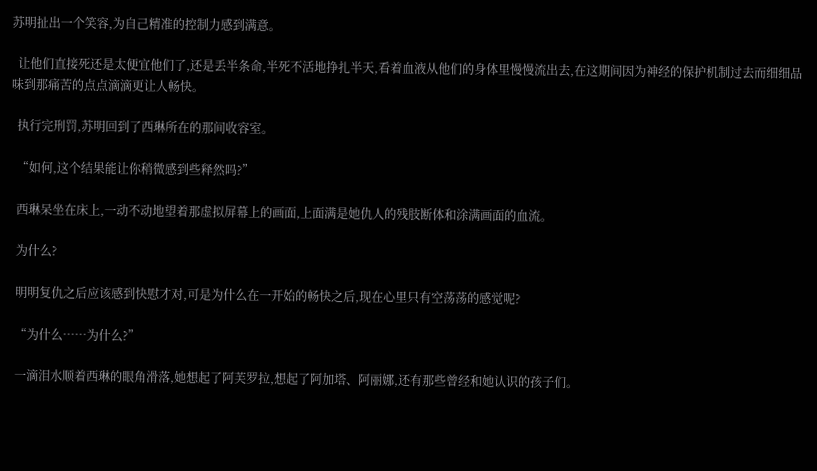苏明扯出一个笑容,为自己精准的控制力感到满意。

  让他们直接死还是太便宜他们了,还是丢半条命,半死不活地挣扎半天,看着血液从他们的身体里慢慢流出去,在这期间因为神经的保护机制过去而细细品味到那痛苦的点点滴滴更让人畅快。

  执行完刑罚,苏明回到了西琳所在的那间收容室。

  “如何,这个结果能让你稍微感到些释然吗?”

  西琳呆坐在床上,一动不动地望着那虚拟屏幕上的画面,上面满是她仇人的残肢断体和涂满画面的血流。

  为什么?

  明明复仇之后应该感到快慰才对,可是为什么在一开始的畅快之后,现在心里只有空荡荡的感觉呢?

  “为什么……为什么?”

  一滴泪水顺着西琳的眼角滑落,她想起了阿芙罗拉,想起了阿加塔、阿丽娜,还有那些曾经和她认识的孩子们。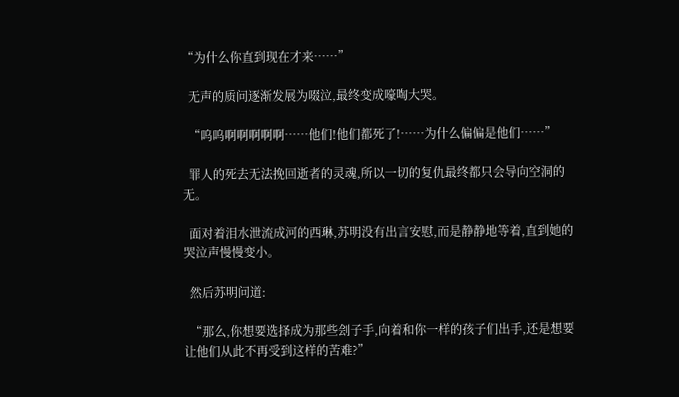“为什么你直到现在才来……”

  无声的质问逐渐发展为啜泣,最终变成嚎啕大哭。

  “呜呜啊啊啊啊啊……他们!他们都死了!……为什么偏偏是他们……”

  罪人的死去无法挽回逝者的灵魂,所以一切的复仇最终都只会导向空洞的无。

  面对着泪水泄流成河的西琳,苏明没有出言安慰,而是静静地等着,直到她的哭泣声慢慢变小。

  然后苏明问道:

  “那么,你想要选择成为那些刽子手,向着和你一样的孩子们出手,还是想要让他们从此不再受到这样的苦难?”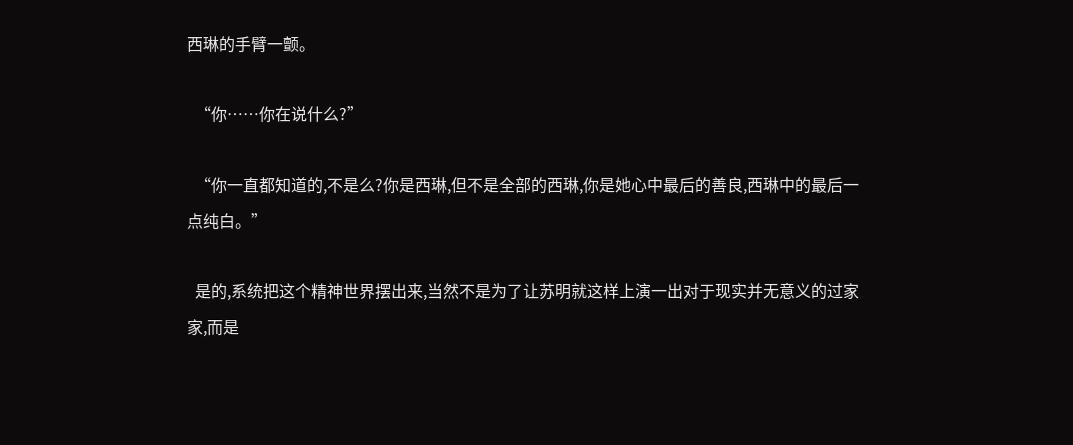西琳的手臂一颤。

  “你……你在说什么?”

  “你一直都知道的,不是么?你是西琳,但不是全部的西琳,你是她心中最后的善良,西琳中的最后一点纯白。”

  是的,系统把这个精神世界摆出来,当然不是为了让苏明就这样上演一出对于现实并无意义的过家家,而是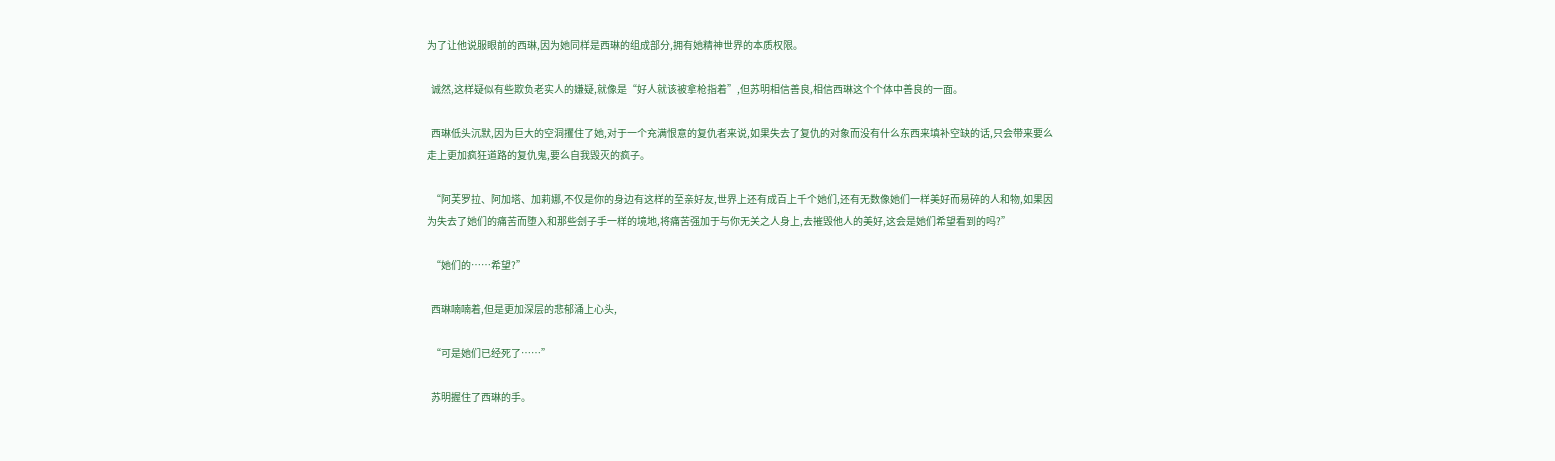为了让他说服眼前的西琳,因为她同样是西琳的组成部分,拥有她精神世界的本质权限。

  诚然,这样疑似有些欺负老实人的嫌疑,就像是“好人就该被拿枪指着”,但苏明相信善良,相信西琳这个个体中善良的一面。

  西琳低头沉默,因为巨大的空洞攫住了她,对于一个充满恨意的复仇者来说,如果失去了复仇的对象而没有什么东西来填补空缺的话,只会带来要么走上更加疯狂道路的复仇鬼,要么自我毁灭的疯子。

  “阿芙罗拉、阿加塔、加莉娜,不仅是你的身边有这样的至亲好友,世界上还有成百上千个她们,还有无数像她们一样美好而易碎的人和物,如果因为失去了她们的痛苦而堕入和那些刽子手一样的境地,将痛苦强加于与你无关之人身上,去摧毁他人的美好,这会是她们希望看到的吗?”

  “她们的……希望?”

  西琳喃喃着,但是更加深层的悲郁涌上心头,

  “可是她们已经死了……”

  苏明握住了西琳的手。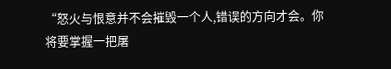“怒火与恨意并不会摧毁一个人,错误的方向才会。你将要掌握一把屠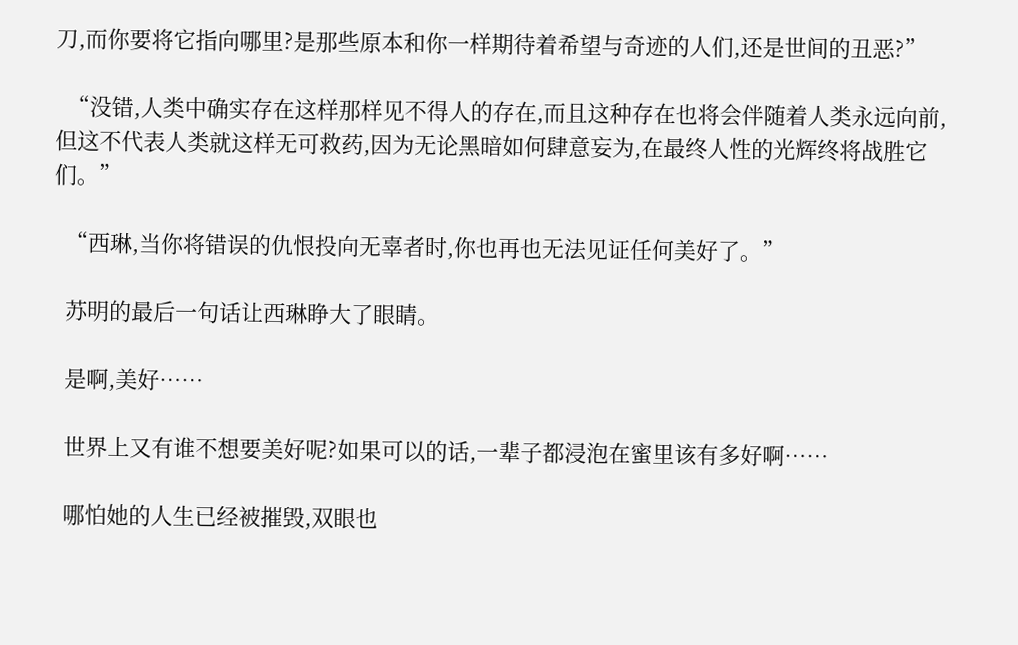刀,而你要将它指向哪里?是那些原本和你一样期待着希望与奇迹的人们,还是世间的丑恶?”

  “没错,人类中确实存在这样那样见不得人的存在,而且这种存在也将会伴随着人类永远向前,但这不代表人类就这样无可救药,因为无论黑暗如何肆意妄为,在最终人性的光辉终将战胜它们。”

  “西琳,当你将错误的仇恨投向无辜者时,你也再也无法见证任何美好了。”

  苏明的最后一句话让西琳睁大了眼睛。

  是啊,美好……

  世界上又有谁不想要美好呢?如果可以的话,一辈子都浸泡在蜜里该有多好啊……

  哪怕她的人生已经被摧毁,双眼也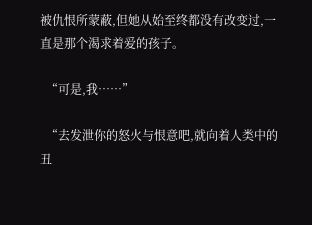被仇恨所蒙蔽,但她从始至终都没有改变过,一直是那个渴求着爱的孩子。

  “可是,我……”

  “去发泄你的怒火与恨意吧,就向着人类中的丑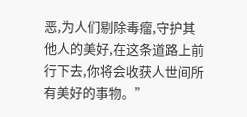恶,为人们剔除毒瘤,守护其他人的美好,在这条道路上前行下去,你将会收获人世间所有美好的事物。”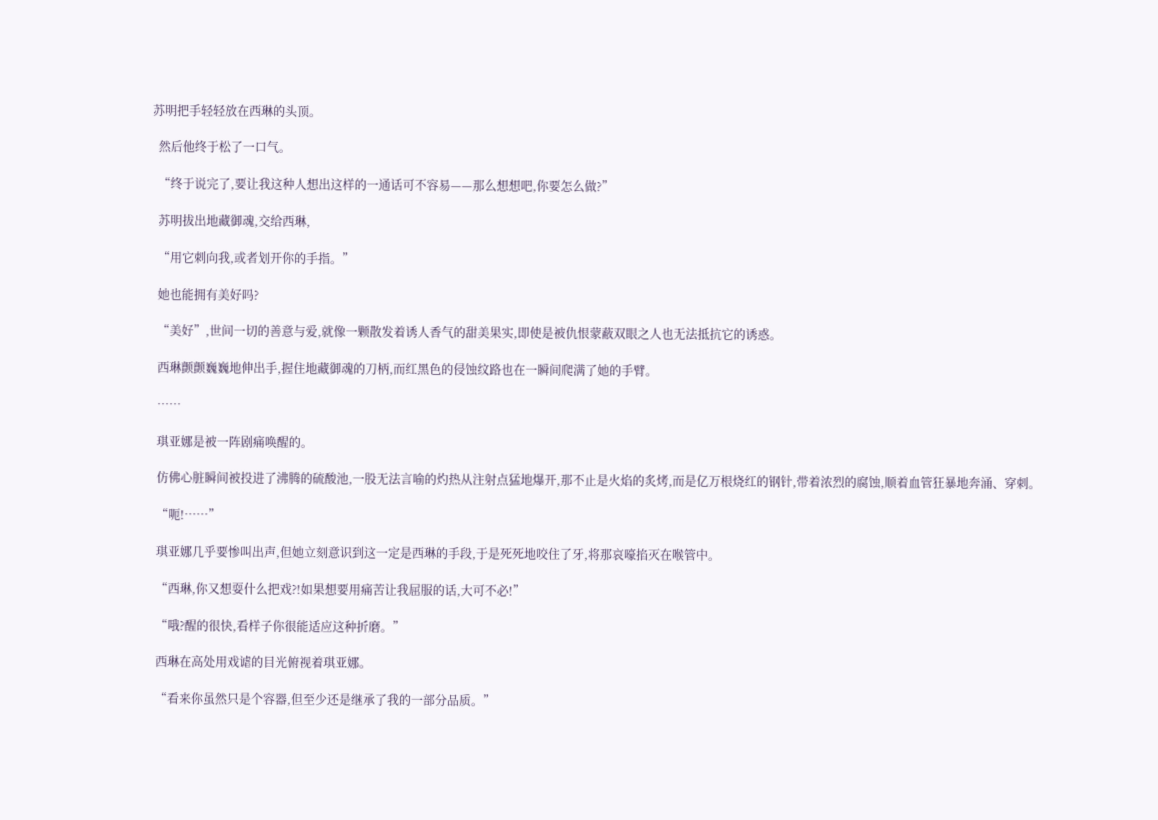苏明把手轻轻放在西琳的头顶。

  然后他终于松了一口气。

  “终于说完了,要让我这种人想出这样的一通话可不容易——那么想想吧,你要怎么做?”

  苏明拔出地藏御魂,交给西琳,

  “用它刺向我,或者划开你的手指。”

  她也能拥有美好吗?

  “美好”,世间一切的善意与爱,就像一颗散发着诱人香气的甜美果实,即使是被仇恨蒙蔽双眼之人也无法抵抗它的诱惑。

  西琳颤颤巍巍地伸出手,握住地藏御魂的刀柄,而红黑色的侵蚀纹路也在一瞬间爬满了她的手臂。

  ……

  琪亚娜是被一阵剧痛唤醒的。

  仿佛心脏瞬间被投进了沸腾的硫酸池,一股无法言喻的灼热从注射点猛地爆开,那不止是火焰的炙烤,而是亿万根烧红的钢针,带着浓烈的腐蚀,顺着血管狂暴地奔涌、穿刺。

  “呃!……”

  琪亚娜几乎要惨叫出声,但她立刻意识到这一定是西琳的手段,于是死死地咬住了牙,将那哀嚎掐灭在喉管中。

  “西琳,你又想耍什么把戏?!如果想要用痛苦让我屈服的话,大可不必!”

  “哦?醒的很快,看样子你很能适应这种折磨。”

  西琳在高处用戏谑的目光俯视着琪亚娜。

  “看来你虽然只是个容器,但至少还是继承了我的一部分品质。”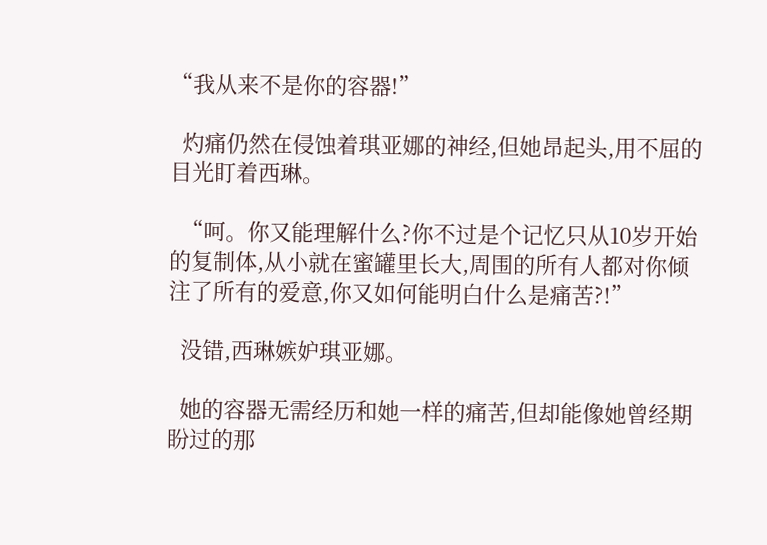“我从来不是你的容器!”

  灼痛仍然在侵蚀着琪亚娜的神经,但她昂起头,用不屈的目光盯着西琳。

  “呵。你又能理解什么?你不过是个记忆只从10岁开始的复制体,从小就在蜜罐里长大,周围的所有人都对你倾注了所有的爱意,你又如何能明白什么是痛苦?!”

  没错,西琳嫉妒琪亚娜。

  她的容器无需经历和她一样的痛苦,但却能像她曾经期盼过的那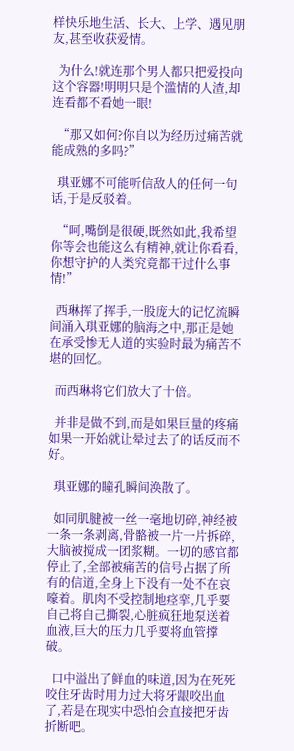样快乐地生活、长大、上学、遇见朋友,甚至收获爱情。

  为什么!就连那个男人都只把爱投向这个容器!明明只是个滥情的人渣,却连看都不看她一眼!

  “那又如何?你自以为经历过痛苦就能成熟的多吗?”

  琪亚娜不可能听信敌人的任何一句话,于是反驳着。

  “呵,嘴倒是很硬,既然如此,我希望你等会也能这么有精神,就让你看看,你想守护的人类究竟都干过什么事情!”

  西琳挥了挥手,一股庞大的记忆流瞬间涌入琪亚娜的脑海之中,那正是她在承受惨无人道的实验时最为痛苦不堪的回忆。

  而西琳将它们放大了十倍。

  并非是做不到,而是如果巨量的疼痛如果一开始就让晕过去了的话反而不好。

  琪亚娜的瞳孔瞬间涣散了。

  如同肌腱被一丝一毫地切碎,神经被一条一条剥离,骨骼被一片一片拆碎,大脑被搅成一团浆糊。一切的感官都停止了,全部被痛苦的信号占据了所有的信道,全身上下没有一处不在哀嚎着。肌肉不受控制地痉挛,几乎要自己将自己撕裂,心脏疯狂地泵送着血液,巨大的压力几乎要将血管撑破。

  口中溢出了鲜血的味道,因为在死死咬住牙齿时用力过大将牙龈咬出血了,若是在现实中恐怕会直接把牙齿折断吧。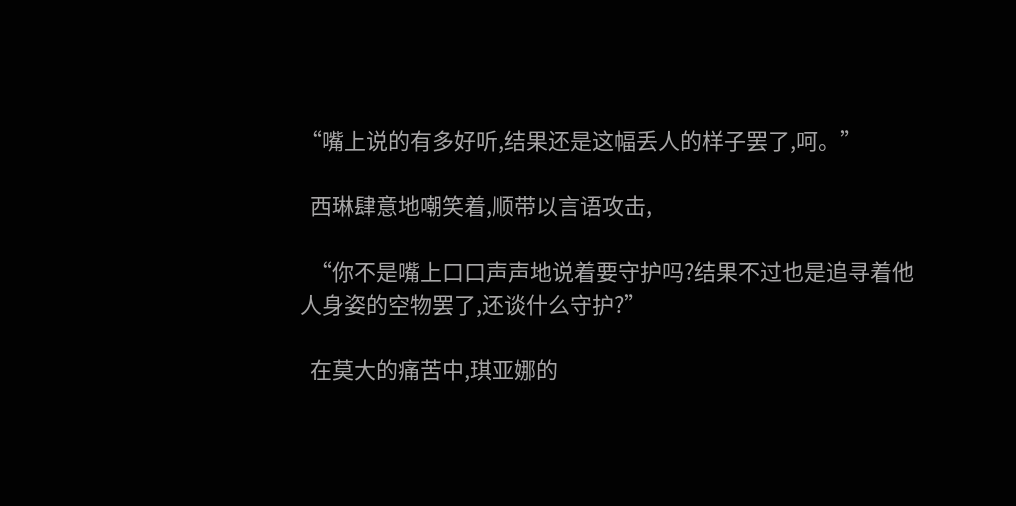“嘴上说的有多好听,结果还是这幅丢人的样子罢了,呵。”

  西琳肆意地嘲笑着,顺带以言语攻击,

  “你不是嘴上口口声声地说着要守护吗?结果不过也是追寻着他人身姿的空物罢了,还谈什么守护?”

  在莫大的痛苦中,琪亚娜的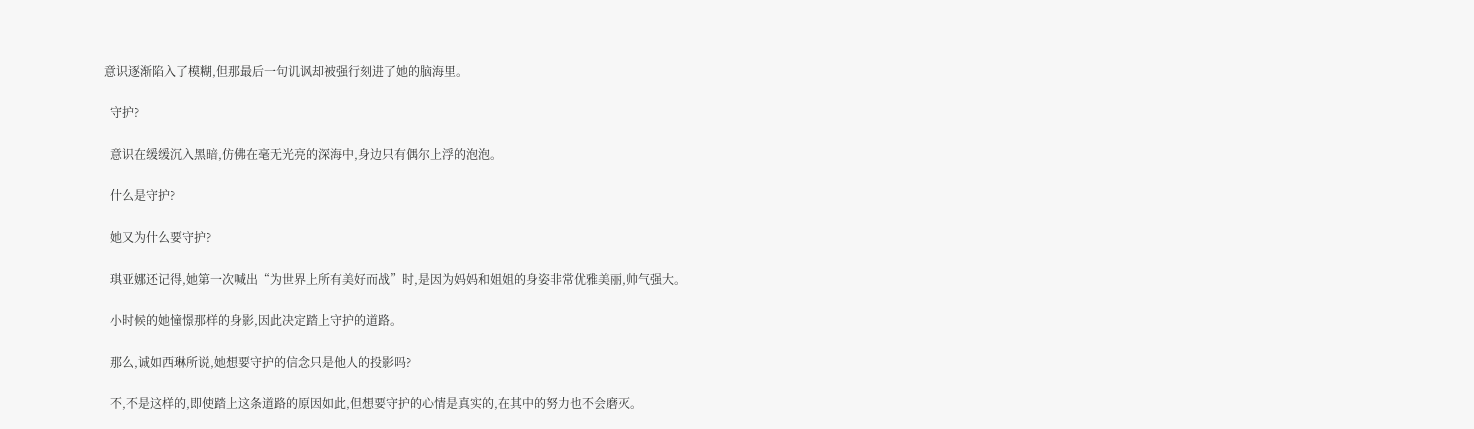意识逐渐陷入了模糊,但那最后一句讥讽却被强行刻进了她的脑海里。

  守护?

  意识在缓缓沉入黑暗,仿佛在毫无光亮的深海中,身边只有偶尔上浮的泡泡。

  什么是守护?

  她又为什么要守护?

  琪亚娜还记得,她第一次喊出“为世界上所有美好而战”时,是因为妈妈和姐姐的身姿非常优雅美丽,帅气强大。

  小时候的她憧憬那样的身影,因此决定踏上守护的道路。

  那么,诚如西琳所说,她想要守护的信念只是他人的投影吗?

  不,不是这样的,即使踏上这条道路的原因如此,但想要守护的心情是真实的,在其中的努力也不会磨灭。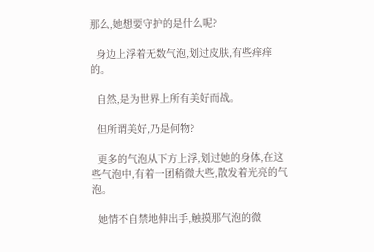那么,她想要守护的是什么呢?

  身边上浮着无数气泡,划过皮肤,有些痒痒的。

  自然,是为世界上所有美好而战。

  但所谓美好,乃是何物?

  更多的气泡从下方上浮,划过她的身体,在这些气泡中,有着一团稍微大些,散发着光亮的气泡。

  她情不自禁地伸出手,触摸那气泡的微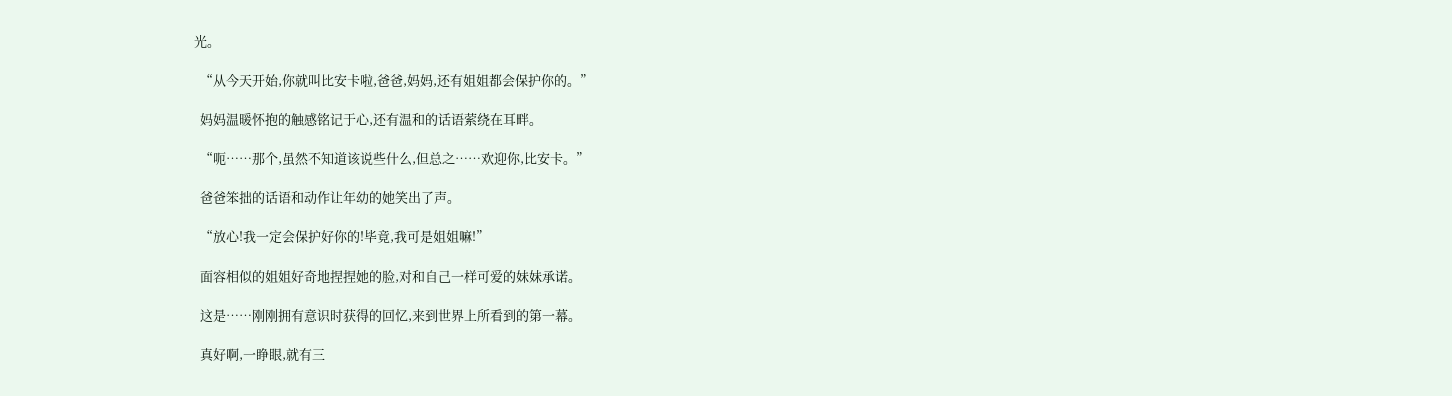光。

  “从今天开始,你就叫比安卡啦,爸爸,妈妈,还有姐姐都会保护你的。”

  妈妈温暖怀抱的触感铭记于心,还有温和的话语萦绕在耳畔。

  “呃……那个,虽然不知道该说些什么,但总之……欢迎你,比安卡。”

  爸爸笨拙的话语和动作让年幼的她笑出了声。

  “放心!我一定会保护好你的!毕竟,我可是姐姐嘛!”

  面容相似的姐姐好奇地捏捏她的脸,对和自己一样可爱的妹妹承诺。

  这是……刚刚拥有意识时获得的回忆,来到世界上所看到的第一幕。

  真好啊,一睁眼,就有三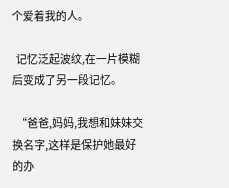个爱着我的人。

  记忆泛起波纹,在一片模糊后变成了另一段记忆。

  “爸爸,妈妈,我想和妹妹交换名字,这样是保护她最好的办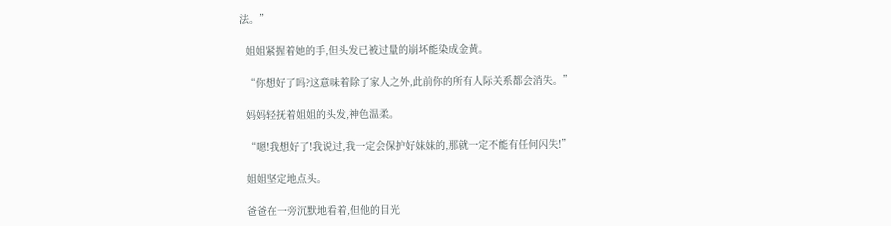法。”

  姐姐紧握着她的手,但头发已被过量的崩坏能染成金黄。

  “你想好了吗?这意味着除了家人之外,此前你的所有人际关系都会消失。”

  妈妈轻抚着姐姐的头发,神色温柔。

  “嗯!我想好了!我说过,我一定会保护好妹妹的,那就一定不能有任何闪失!”

  姐姐坚定地点头。

  爸爸在一旁沉默地看着,但他的目光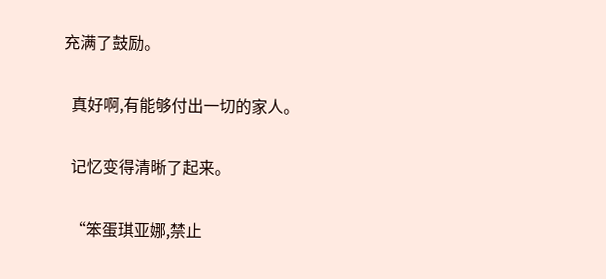充满了鼓励。

  真好啊,有能够付出一切的家人。

  记忆变得清晰了起来。

  “笨蛋琪亚娜,禁止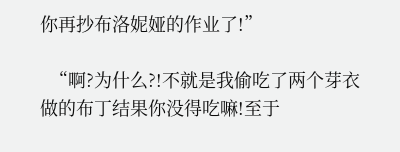你再抄布洛妮娅的作业了!”

  “啊?为什么?!不就是我偷吃了两个芽衣做的布丁结果你没得吃嘛!至于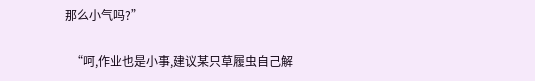那么小气吗?”

  “呵,作业也是小事,建议某只草履虫自己解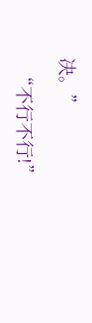决。”

  “不行不行!”